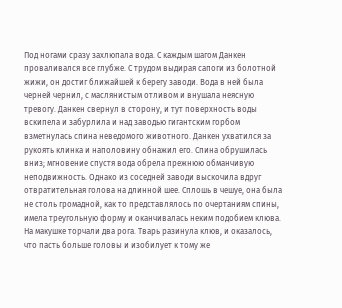Под ногами сразу захлюпала вода. С каждым шагом Данкен проваливался все глубже. С трудом выдирая сапоги из болотной жижи, он достиг ближайшей к берегу заводи. Вода в ней была черней чернил, с маслянистым отливом и внушала неясную тревогу. Данкен свернул в сторону, и тут поверхность воды вскипела и забурлила и над заводью гигантским горбом взметнулась спина неведомого животного. Данкен ухватился за рукоять клинка и наполовину обнажил его. Спина обрушилась вниз; мгновение спустя вода обрела прежнюю обманчивую неподвижность. Однако из соседней заводи выскочила вдруг отвратительная голова на длинной шее. Сплошь в чешуе, она была не столь громадной, как то представлялось по очертаниям спины, имела треугольную форму и оканчивалась неким подобием клюва. На макушке торчали два рога. Тварь разинула клюв, и оказалось, что пасть больше головы и изобилует к тому же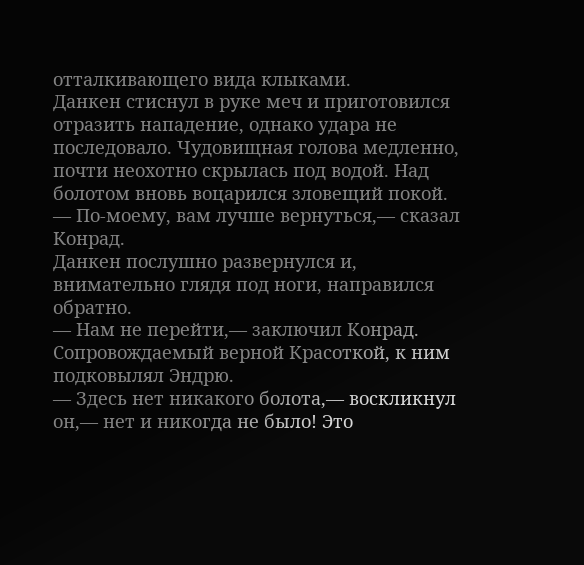отталкивающего вида клыками.
Данкен стиснул в руке меч и приготовился отразить нападение, однако удара не последовало. Чудовищная голова медленно, почти неохотно скрылась под водой. Над болотом вновь воцарился зловещий покой.
— По-моему, вам лучше вернуться,— сказал Конрад.
Данкен послушно развернулся и, внимательно глядя под ноги, направился обратно.
— Нам не перейти,— заключил Конрад.
Сопровождаемый верной Красоткой, к ним подковылял Эндрю.
— Здесь нет никакого болота,— воскликнул он,— нет и никогда не было! Это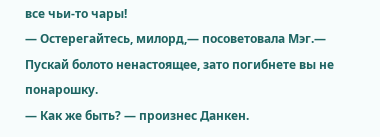все чьи-то чары!
— Остерегайтесь, милорд,— посоветовала Мэг.— Пускай болото ненастоящее, зато погибнете вы не понарошку.
— Как же быть? — произнес Данкен.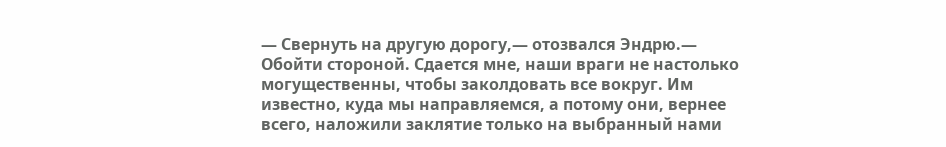— Свернуть на другую дорогу,— отозвался Эндрю.— Обойти стороной. Сдается мне, наши враги не настолько могущественны, чтобы заколдовать все вокруг. Им известно, куда мы направляемся, а потому они, вернее всего, наложили заклятие только на выбранный нами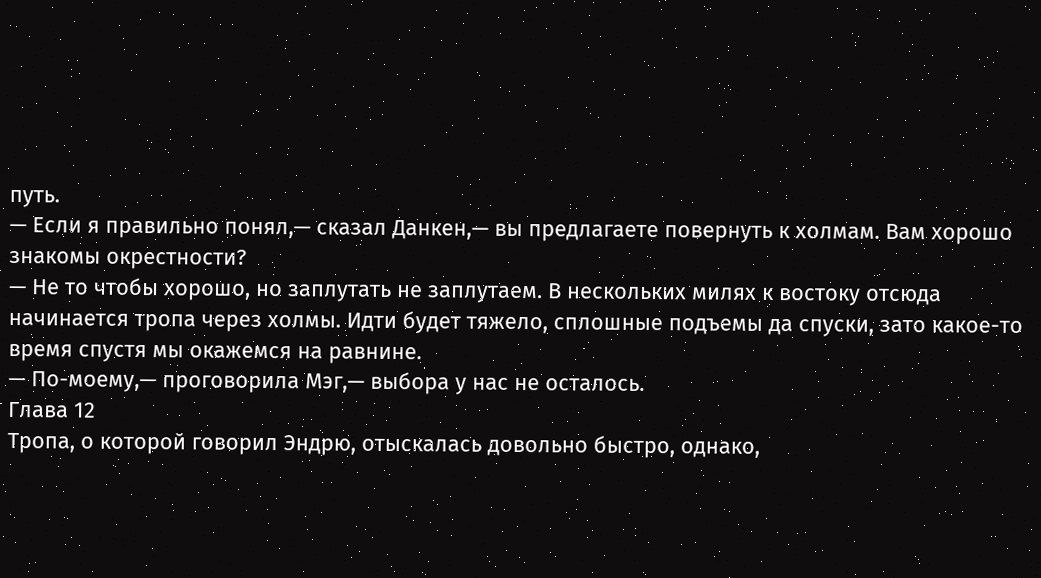путь.
— Если я правильно понял,— сказал Данкен,— вы предлагаете повернуть к холмам. Вам хорошо знакомы окрестности?
— Не то чтобы хорошо, но заплутать не заплутаем. В нескольких милях к востоку отсюда начинается тропа через холмы. Идти будет тяжело, сплошные подъемы да спуски, зато какое-то время спустя мы окажемся на равнине.
— По-моему,— проговорила Мэг,— выбора у нас не осталось.
Глава 12
Тропа, о которой говорил Эндрю, отыскалась довольно быстро, однако,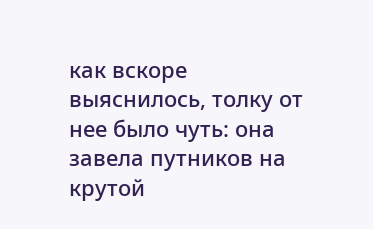как вскоре выяснилось, толку от нее было чуть: она завела путников на крутой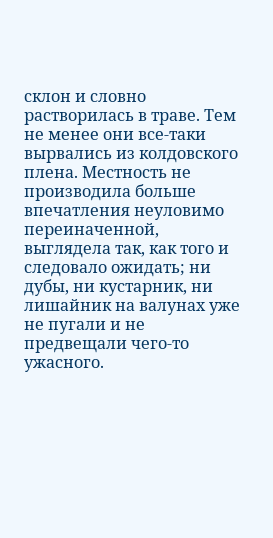склон и словно растворилась в траве. Тем не менее они все-таки вырвались из колдовского плена. Местность не производила больше впечатления неуловимо переиначенной, выглядела так, как того и следовало ожидать; ни дубы, ни кустарник, ни лишайник на валунах уже не пугали и не предвещали чего-то ужасного.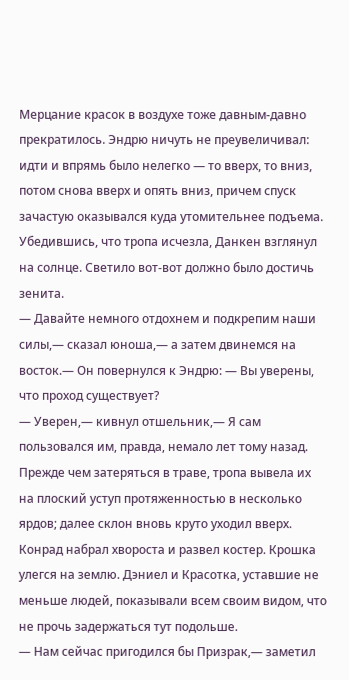Мерцание красок в воздухе тоже давным-давно прекратилось. Эндрю ничуть не преувеличивал: идти и впрямь было нелегко — то вверх, то вниз, потом снова вверх и опять вниз, причем спуск зачастую оказывался куда утомительнее подъема.
Убедившись, что тропа исчезла, Данкен взглянул на солнце. Светило вот-вот должно было достичь зенита.
— Давайте немного отдохнем и подкрепим наши силы,— сказал юноша,— а затем двинемся на восток.— Он повернулся к Эндрю: — Вы уверены, что проход существует?
— Уверен,— кивнул отшельник,— Я сам пользовался им, правда, немало лет тому назад.
Прежде чем затеряться в траве, тропа вывела их на плоский уступ протяженностью в несколько ярдов; далее склон вновь круто уходил вверх.
Конрад набрал хвороста и развел костер. Крошка улегся на землю. Дэниел и Красотка, уставшие не меньше людей, показывали всем своим видом, что не прочь задержаться тут подольше.
— Нам сейчас пригодился бы Призрак,— заметил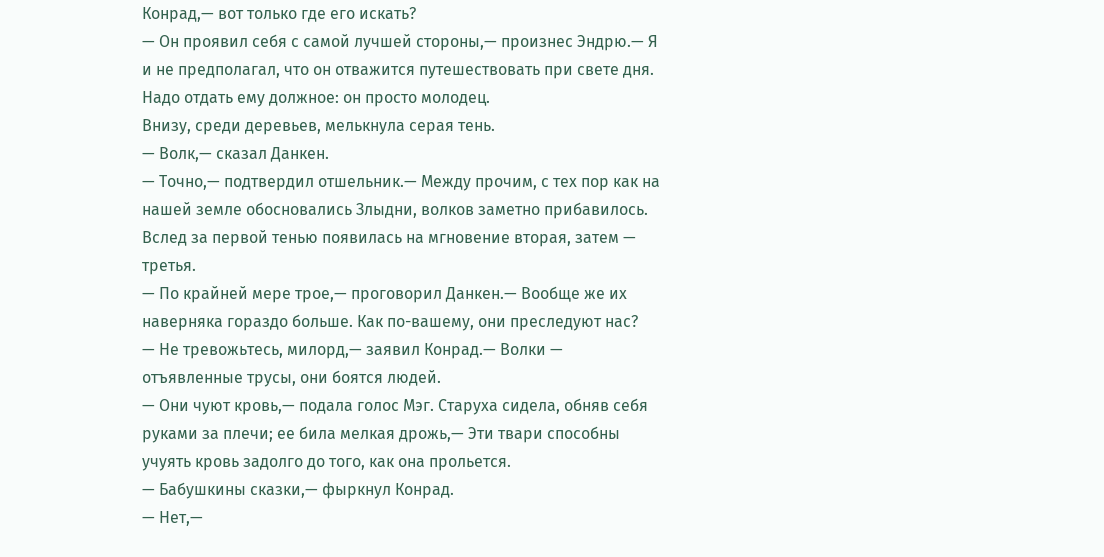Конрад,— вот только где его искать?
— Он проявил себя с самой лучшей стороны,— произнес Эндрю.— Я и не предполагал, что он отважится путешествовать при свете дня. Надо отдать ему должное: он просто молодец.
Внизу, среди деревьев, мелькнула серая тень.
— Волк,— сказал Данкен.
— Точно,— подтвердил отшельник.— Между прочим, с тех пор как на нашей земле обосновались Злыдни, волков заметно прибавилось.
Вслед за первой тенью появилась на мгновение вторая, затем — третья.
— По крайней мере трое,— проговорил Данкен.— Вообще же их наверняка гораздо больше. Как по-вашему, они преследуют нас?
— Не тревожьтесь, милорд,— заявил Конрад.— Волки — отъявленные трусы, они боятся людей.
— Они чуют кровь,— подала голос Мэг. Старуха сидела, обняв себя руками за плечи; ее била мелкая дрожь,— Эти твари способны учуять кровь задолго до того, как она прольется.
— Бабушкины сказки,— фыркнул Конрад.
— Нет,—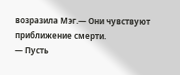возразила Мэг.— Они чувствуют приближение смерти.
— Пусть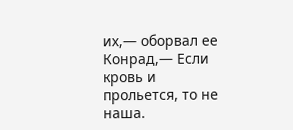их,— оборвал ее Конрад,— Если кровь и прольется, то не наша.